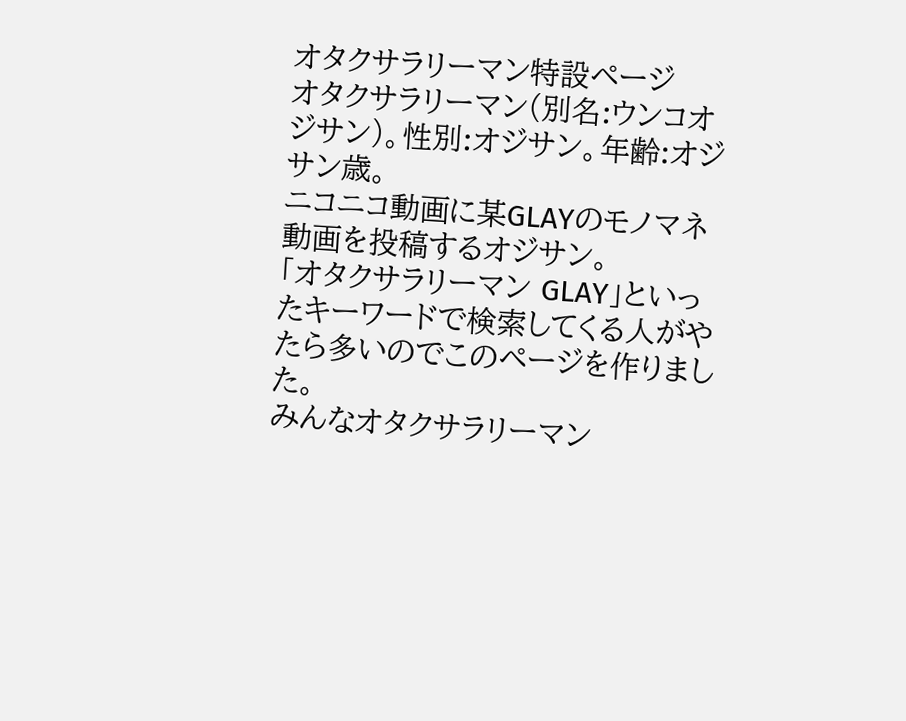オタクサラリーマン特設ページ
オタクサラリーマン(別名:ウンコオジサン)。性別:オジサン。年齢:オジサン歳。
ニコニコ動画に某GLAYのモノマネ動画を投稿するオジサン。
「オタクサラリーマン GLAY」といったキーワードで検索してくる人がやたら多いのでこのページを作りました。
みんなオタクサラリーマン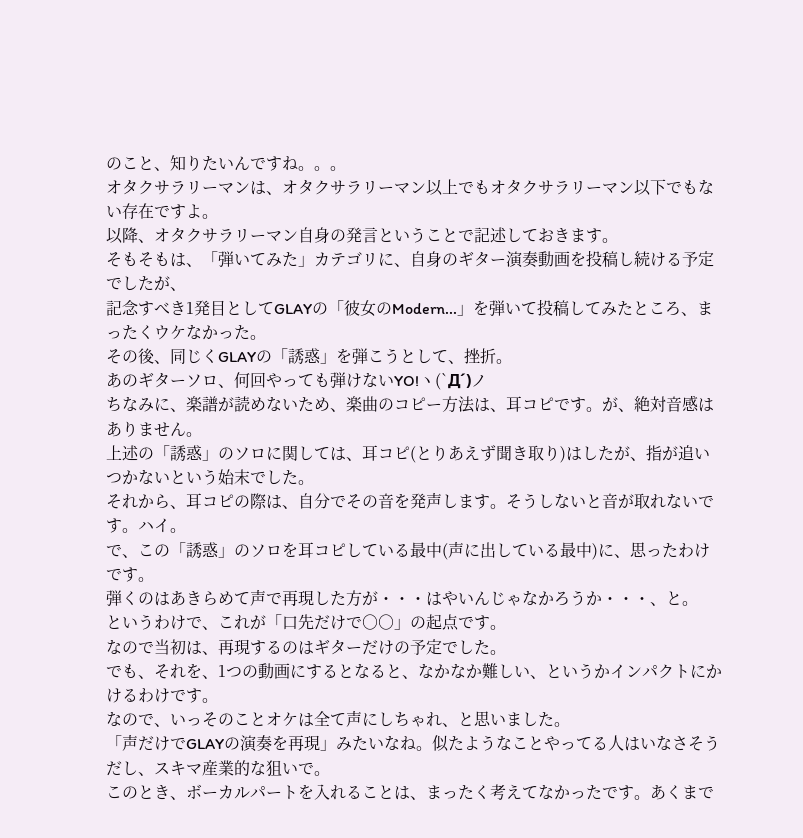のこと、知りたいんですね。。。
オタクサラリーマンは、オタクサラリーマン以上でもオタクサラリーマン以下でもない存在ですよ。
以降、オタクサラリーマン自身の発言ということで記述しておきます。
そもそもは、「弾いてみた」カテゴリに、自身のギター演奏動画を投稿し続ける予定でしたが、
記念すべき1発目としてGLAYの「彼女のModern...」を弾いて投稿してみたところ、まったくウケなかった。
その後、同じくGLAYの「誘惑」を弾こうとして、挫折。
あのギターソロ、何回やっても弾けないYO!ヽ(`Д´)ノ
ちなみに、楽譜が読めないため、楽曲のコピー方法は、耳コピです。が、絶対音感はありません。
上述の「誘惑」のソロに関しては、耳コピ(とりあえず聞き取り)はしたが、指が追いつかないという始末でした。
それから、耳コピの際は、自分でその音を発声します。そうしないと音が取れないです。ハイ。
で、この「誘惑」のソロを耳コピしている最中(声に出している最中)に、思ったわけです。
弾くのはあきらめて声で再現した方が・・・はやいんじゃなかろうか・・・、と。
というわけで、これが「口先だけで○○」の起点です。
なので当初は、再現するのはギターだけの予定でした。
でも、それを、1つの動画にするとなると、なかなか難しい、というかインパクトにかけるわけです。
なので、いっそのことオケは全て声にしちゃれ、と思いました。
「声だけでGLAYの演奏を再現」みたいなね。似たようなことやってる人はいなさそうだし、スキマ産業的な狙いで。
このとき、ボーカルパートを入れることは、まったく考えてなかったです。あくまで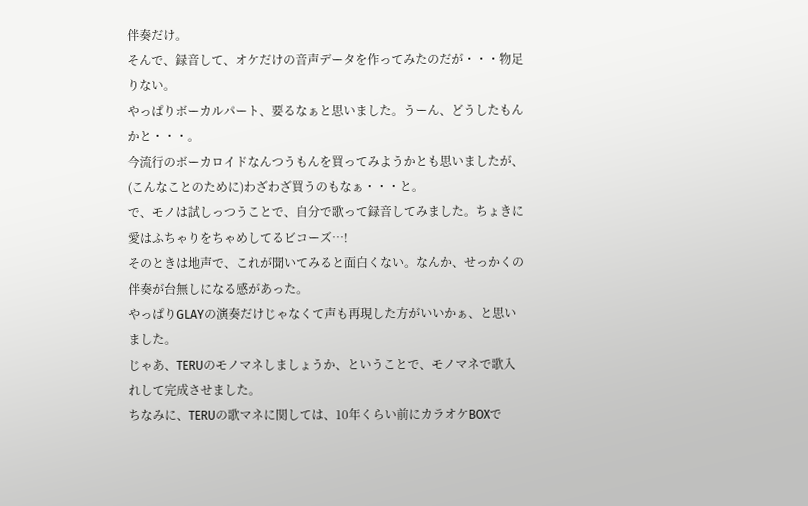伴奏だけ。
そんで、録音して、オケだけの音声データを作ってみたのだが・・・物足りない。
やっぱりボーカルパート、要るなぁと思いました。うーん、どうしたもんかと・・・。
今流行のボーカロイドなんつうもんを買ってみようかとも思いましたが、
(こんなことのために)わざわざ買うのもなぁ・・・と。
で、モノは試しっつうことで、自分で歌って録音してみました。ちょきに愛はふちゃりをちゃめしてるビコーズ…!
そのときは地声で、これが聞いてみると面白くない。なんか、せっかくの伴奏が台無しになる感があった。
やっぱりGLAYの演奏だけじゃなくて声も再現した方がいいかぁ、と思いました。
じゃあ、TERUのモノマネしましょうか、ということで、モノマネで歌入れして完成させました。
ちなみに、TERUの歌マネに関しては、10年くらい前にカラオケBOXで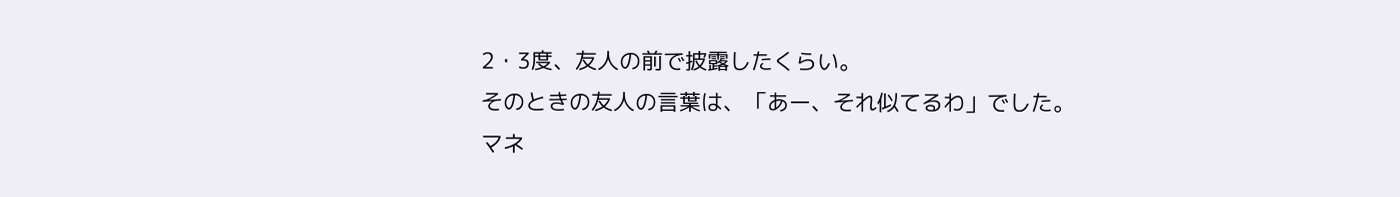2・3度、友人の前で披露したくらい。
そのときの友人の言葉は、「あー、それ似てるわ」でした。
マネ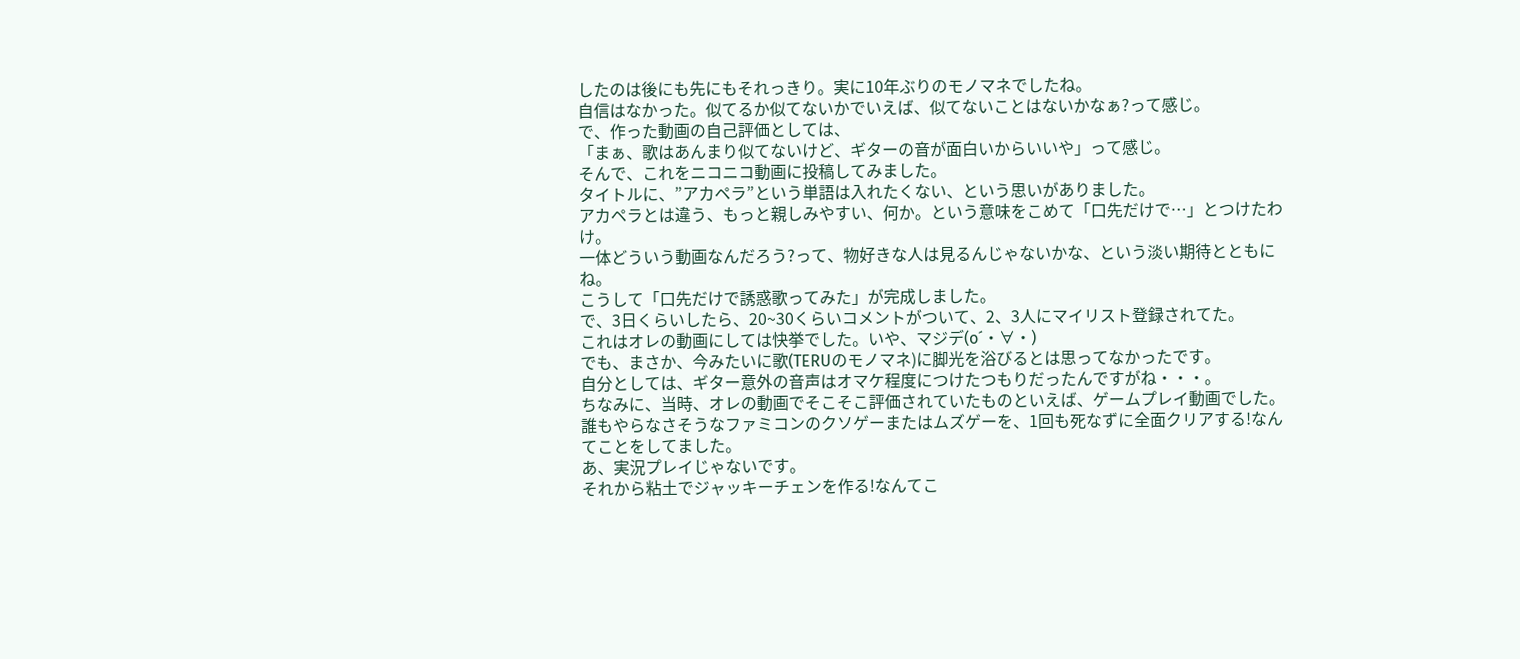したのは後にも先にもそれっきり。実に10年ぶりのモノマネでしたね。
自信はなかった。似てるか似てないかでいえば、似てないことはないかなぁ?って感じ。
で、作った動画の自己評価としては、
「まぁ、歌はあんまり似てないけど、ギターの音が面白いからいいや」って感じ。
そんで、これをニコニコ動画に投稿してみました。
タイトルに、”アカペラ”という単語は入れたくない、という思いがありました。
アカペラとは違う、もっと親しみやすい、何か。という意味をこめて「口先だけで…」とつけたわけ。
一体どういう動画なんだろう?って、物好きな人は見るんじゃないかな、という淡い期待とともにね。
こうして「口先だけで誘惑歌ってみた」が完成しました。
で、3日くらいしたら、20~30くらいコメントがついて、2、3人にマイリスト登録されてた。
これはオレの動画にしては快挙でした。いや、マジデ(o´・∀・)
でも、まさか、今みたいに歌(TERUのモノマネ)に脚光を浴びるとは思ってなかったです。
自分としては、ギター意外の音声はオマケ程度につけたつもりだったんですがね・・・。
ちなみに、当時、オレの動画でそこそこ評価されていたものといえば、ゲームプレイ動画でした。
誰もやらなさそうなファミコンのクソゲーまたはムズゲーを、1回も死なずに全面クリアする!なんてことをしてました。
あ、実況プレイじゃないです。
それから粘土でジャッキーチェンを作る!なんてこ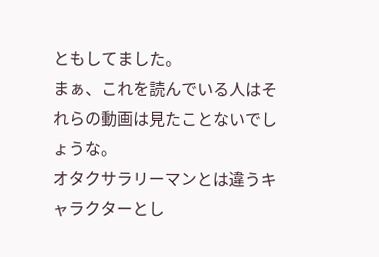ともしてました。
まぁ、これを読んでいる人はそれらの動画は見たことないでしょうな。
オタクサラリーマンとは違うキャラクターとし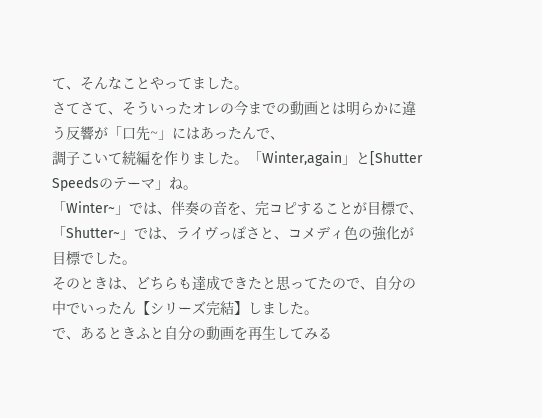て、そんなことやってました。
さてさて、そういったオレの今までの動画とは明らかに違う反響が「口先~」にはあったんで、
調子こいて続編を作りました。「Winter,again」と[Shutter Speedsのテーマ」ね。
「Winter~」では、伴奏の音を、完コピすることが目標で、
「Shutter~」では、ライヴっぽさと、コメディ色の強化が目標でした。
そのときは、どちらも達成できたと思ってたので、自分の中でいったん【シリーズ完結】しました。
で、あるときふと自分の動画を再生してみる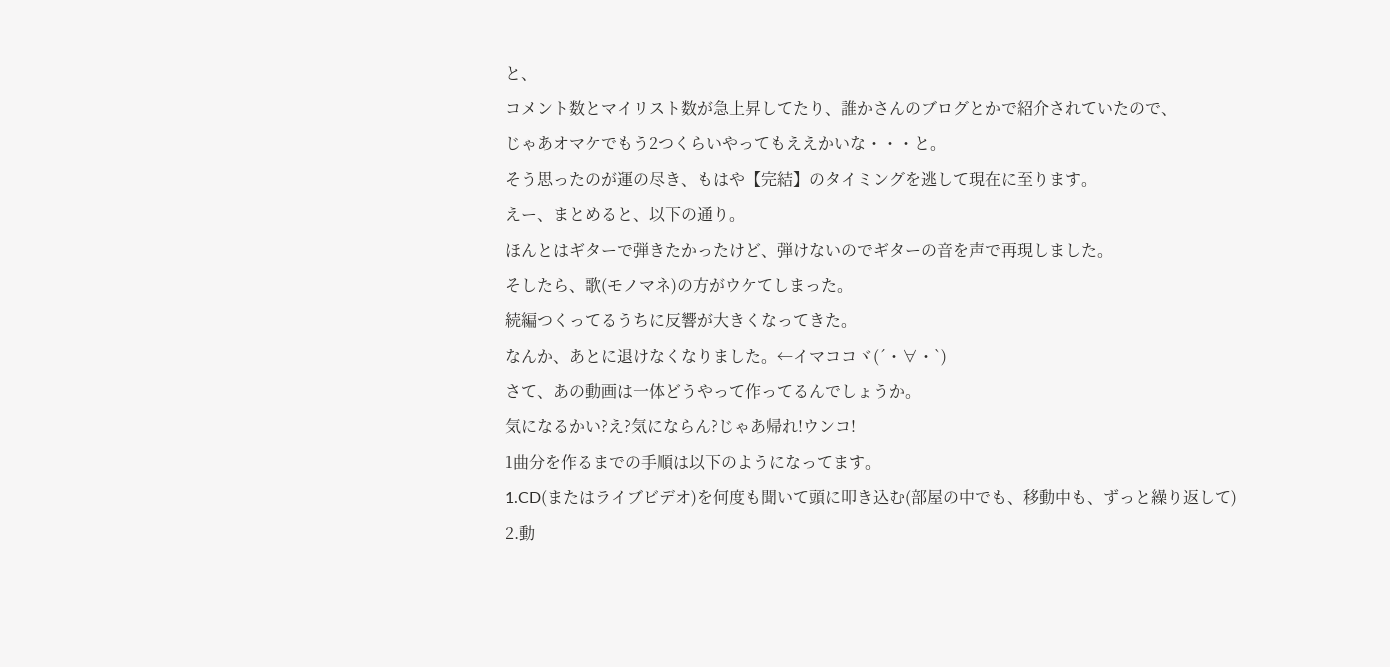と、
コメント数とマイリスト数が急上昇してたり、誰かさんのブログとかで紹介されていたので、
じゃあオマケでもう2つくらいやってもええかいな・・・と。
そう思ったのが運の尽き、もはや【完結】のタイミングを逃して現在に至ります。
えー、まとめると、以下の通り。
ほんとはギターで弾きたかったけど、弾けないのでギターの音を声で再現しました。
そしたら、歌(モノマネ)の方がウケてしまった。
続編つくってるうちに反響が大きくなってきた。
なんか、あとに退けなくなりました。←イマココヾ(´・∀・`)
さて、あの動画は一体どうやって作ってるんでしょうか。
気になるかい?え?気にならん?じゃあ帰れ!ウンコ!
1曲分を作るまでの手順は以下のようになってます。
1.CD(またはライブビデオ)を何度も聞いて頭に叩き込む(部屋の中でも、移動中も、ずっと繰り返して)
2.動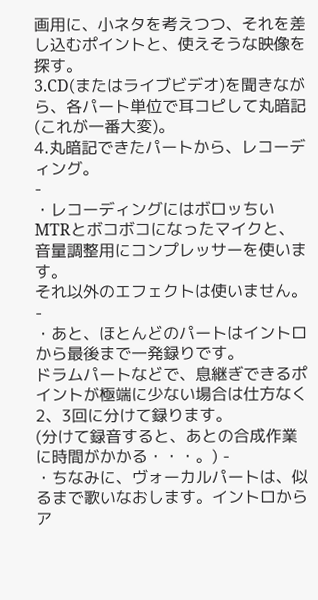画用に、小ネタを考えつつ、それを差し込むポイントと、使えそうな映像を探す。
3.CD(またはライブビデオ)を聞きながら、各パート単位で耳コピして丸暗記(これが一番大変)。
4.丸暗記できたパートから、レコーディング。
-
・レコーディングにはボロッちいMTRとボコボコになったマイクと、音量調整用にコンプレッサーを使います。
それ以外のエフェクトは使いません。 -
・あと、ほとんどのパートはイントロから最後まで一発録りです。
ドラムパートなどで、息継ぎできるポイントが極端に少ない場合は仕方なく2、3回に分けて録ります。
(分けて録音すると、あとの合成作業に時間がかかる・・・。) -
・ちなみに、ヴォーカルパートは、似るまで歌いなおします。イントロからア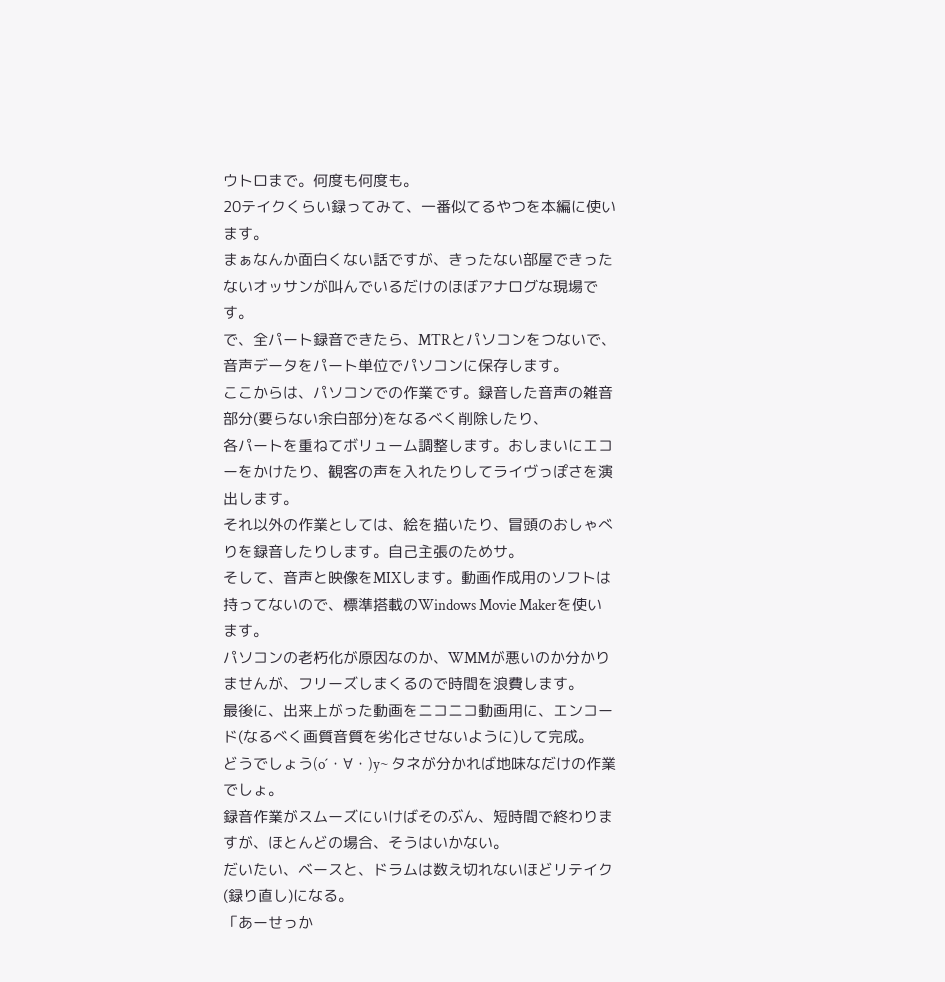ウトロまで。何度も何度も。
20テイクくらい録ってみて、一番似てるやつを本編に使います。
まぁなんか面白くない話ですが、きったない部屋できったないオッサンが叫んでいるだけのほぼアナログな現場です。
で、全パート録音できたら、MTRとパソコンをつないで、音声データをパート単位でパソコンに保存します。
ここからは、パソコンでの作業です。録音した音声の雑音部分(要らない余白部分)をなるべく削除したり、
各パートを重ねてボリューム調整します。おしまいにエコーをかけたり、観客の声を入れたりしてライヴっぽさを演出します。
それ以外の作業としては、絵を描いたり、冒頭のおしゃべりを録音したりします。自己主張のためサ。
そして、音声と映像をMIXします。動画作成用のソフトは持ってないので、標準搭載のWindows Movie Makerを使います。
パソコンの老朽化が原因なのか、WMMが悪いのか分かりませんが、フリーズしまくるので時間を浪費します。
最後に、出来上がった動画をニコニコ動画用に、エンコード(なるべく画質音質を劣化させないように)して完成。
どうでしょう(o´・∀・)y~ タネが分かれば地味なだけの作業でしょ。
録音作業がスムーズにいけばそのぶん、短時間で終わりますが、ほとんどの場合、そうはいかない。
だいたい、ベースと、ドラムは数え切れないほどリテイク(録り直し)になる。
「あーせっか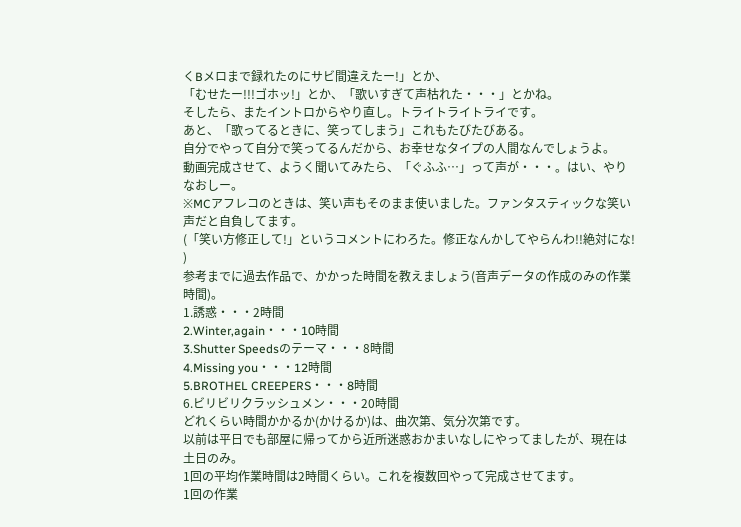くBメロまで録れたのにサビ間違えたー!」とか、
「むせたー!!!ゴホッ!」とか、「歌いすぎて声枯れた・・・」とかね。
そしたら、またイントロからやり直し。トライトライトライです。
あと、「歌ってるときに、笑ってしまう」これもたびたびある。
自分でやって自分で笑ってるんだから、お幸せなタイプの人間なんでしょうよ。
動画完成させて、ようく聞いてみたら、「ぐふふ…」って声が・・・。はい、やりなおしー。
※MCアフレコのときは、笑い声もそのまま使いました。ファンタスティックな笑い声だと自負してます。
(「笑い方修正して!」というコメントにわろた。修正なんかしてやらんわ!!絶対にな! )
参考までに過去作品で、かかった時間を教えましょう(音声データの作成のみの作業時間)。
1.誘惑・・・2時間
2.Winter,again・・・10時間
3.Shutter Speedsのテーマ・・・8時間
4.Missing you・・・12時間
5.BROTHEL CREEPERS・・・8時間
6.ビリビリクラッシュメン・・・20時間
どれくらい時間かかるか(かけるか)は、曲次第、気分次第です。
以前は平日でも部屋に帰ってから近所迷惑おかまいなしにやってましたが、現在は土日のみ。
1回の平均作業時間は2時間くらい。これを複数回やって完成させてます。
1回の作業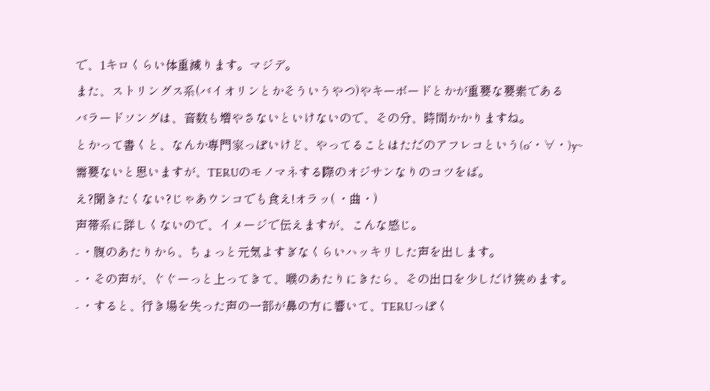で、1キロくらい体重減ります。マジデ。
また、ストリングス系(バイオリンとかそういうやつ)やキーボードとかが重要な要素である
バラードソングは、音数も増やさないといけないので、その分、時間かかりますね。
とかって書くと、なんか専門家っぽいけど、やってることはただのアフレコという(o´・∀・)y~
需要ないと思いますが、TERUのモノマネする際のオジサンなりのコツをば。
え?聞きたくない?じゃあウンコでも食え!オラッ( ・曲・)
声帯系に詳しくないので、イメージで伝えますが、こんな感じ。
- ・腹のあたりから、ちょっと元気よすぎなくらいハッキリした声を出します。
- ・その声が、ぐぐーっと上ってきて、喉のあたりにきたら、その出口を少しだけ狭めます。
- ・すると、行き場を失った声の一部が鼻の方に響いて、TERUっぽく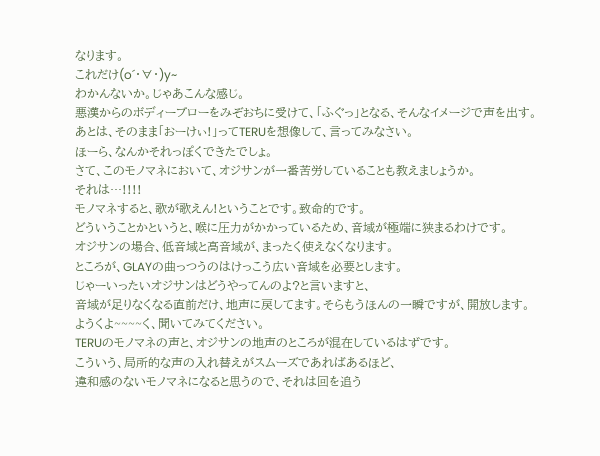なります。
これだけ(o´・∀・)y~
わかんないか。じゃあこんな感じ。
悪漢からのボディーブローをみぞおちに受けて、「ふぐっ」となる、そんなイメージで声を出す。
あとは、そのまま「おーけぃ!」ってTERUを想像して、言ってみなさい。
ほーら、なんかそれっぽくできたでしょ。
さて、このモノマネにおいて、オジサンが一番苦労していることも教えましょうか。
それは…!!!!
モノマネすると、歌が歌えん!ということです。致命的です。
どういうことかというと、喉に圧力がかかっているため、音域が極端に狭まるわけです。
オジサンの場合、低音域と高音域が、まったく使えなくなります。
ところが、GLAYの曲っつうのはけっこう広い音域を必要とします。
じゃーいったいオジサンはどうやってんのよ?と言いますと、
音域が足りなくなる直前だけ、地声に戻してます。そらもうほんの一瞬ですが、開放します。
ようくよ~~~~く、聞いてみてください。
TERUのモノマネの声と、オジサンの地声のところが混在しているはずです。
こういう、局所的な声の入れ替えがスムーズであればあるほど、
違和感のないモノマネになると思うので、それは回を追う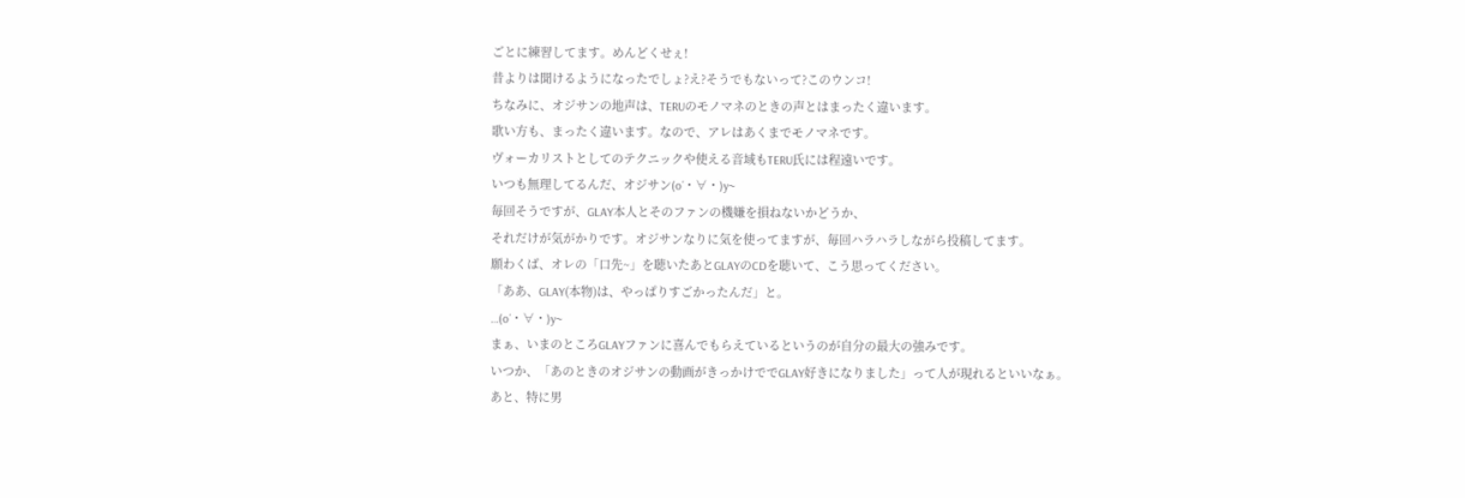ごとに練習してます。めんどくせぇ!
昔よりは聞けるようになったでしょ?え?そうでもないって?このウンコ!
ちなみに、オジサンの地声は、TERUのモノマネのときの声とはまったく違います。
歌い方も、まったく違います。なので、アレはあくまでモノマネです。
ヴォーカリストとしてのテクニックや使える音域もTERU氏には程遠いです。
いつも無理してるんだ、オジサン(o´・∀・)y~
毎回そうですが、GLAY本人とそのファンの機嫌を損ねないかどうか、
それだけが気がかりです。オジサンなりに気を使ってますが、毎回ハラハラしながら投稿してます。
願わくば、オレの「口先~」を聴いたあとGLAYのCDを聴いて、こう思ってください。
「ああ、GLAY(本物)は、やっぱりすごかったんだ」と。
…(o´・∀・)y~
まぁ、いまのところGLAYファンに喜んでもらえているというのが自分の最大の強みです。
いつか、「あのときのオジサンの動画がきっかけででGLAY好きになりました」って人が現れるといいなぁ。
あと、特に男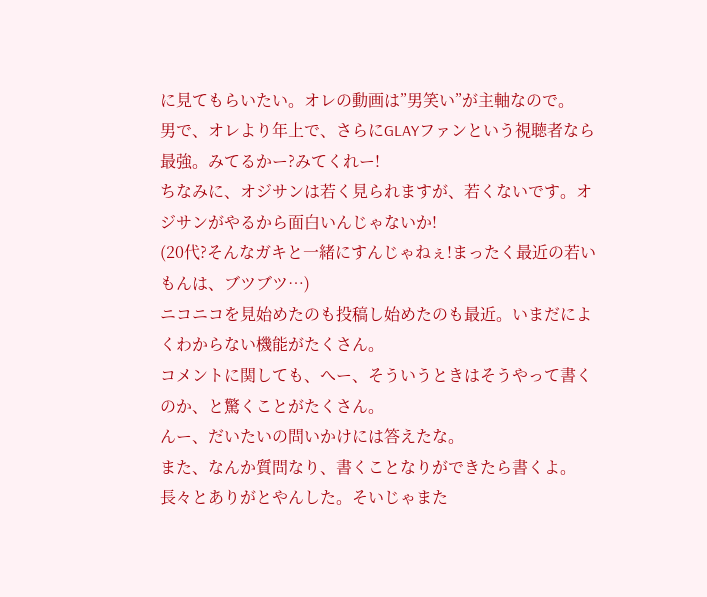に見てもらいたい。オレの動画は”男笑い”が主軸なので。
男で、オレより年上で、さらにGLAYファンという視聴者なら最強。みてるかー?みてくれー!
ちなみに、オジサンは若く見られますが、若くないです。オジサンがやるから面白いんじゃないか!
(20代?そんなガキと一緒にすんじゃねぇ!まったく最近の若いもんは、ブツブツ…)
ニコニコを見始めたのも投稿し始めたのも最近。いまだによくわからない機能がたくさん。
コメントに関しても、へー、そういうときはそうやって書くのか、と驚くことがたくさん。
んー、だいたいの問いかけには答えたな。
また、なんか質問なり、書くことなりができたら書くよ。
長々とありがとやんした。そいじゃまた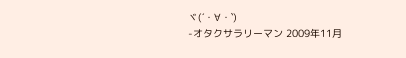ヾ(´・∀・`)
-オタクサラリーマン 2009年11月